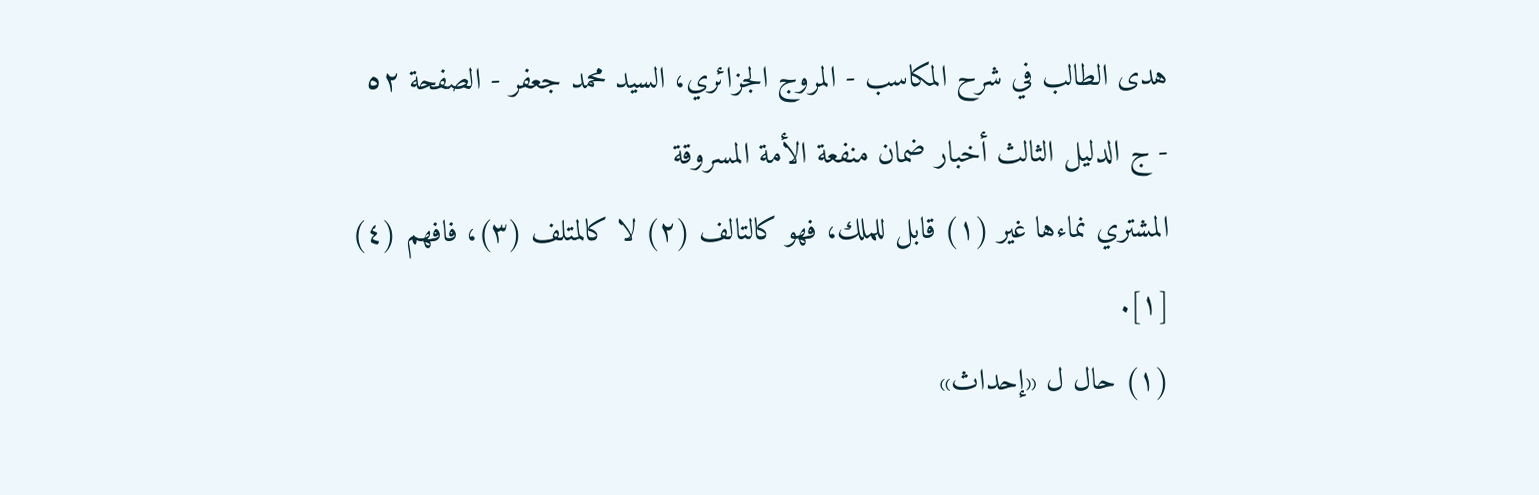هدى الطالب في شرح المكاسب - المروج الجزائري، السيد محمد جعفر - الصفحة ٥٢ - ج الدليل الثالث أخبار ضمان منفعة الأمة المسروقة
المشتري نماءها غير (١) قابل للملك، فهو كالتالف (٢) لا كالمتلف (٣)، فافهم (٤) [١].
(١) حال ل «إحداث»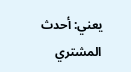يعني: أحدث المشتري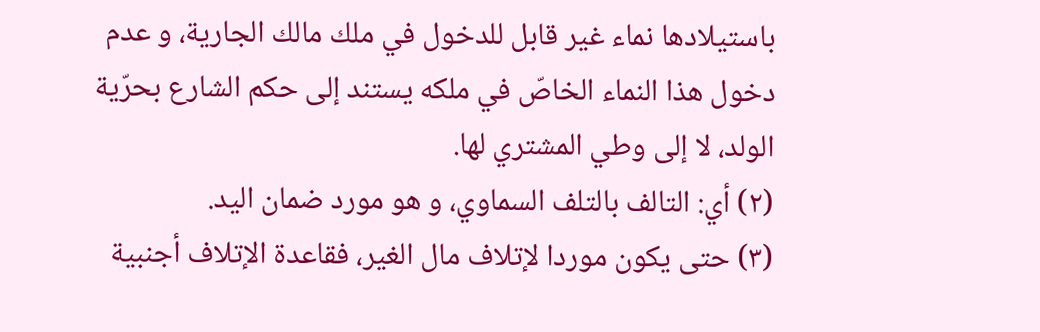باستيلادها نماء غير قابل للدخول في ملك مالك الجارية، و عدم دخول هذا النماء الخاصّ في ملكه يستند إلى حكم الشارع بحرّية الولد، لا إلى وطي المشتري لها.
(٢) أي: التالف بالتلف السماوي، و هو مورد ضمان اليد.
(٣) حتى يكون موردا لإتلاف مال الغير، فقاعدة الإتلاف أجنبية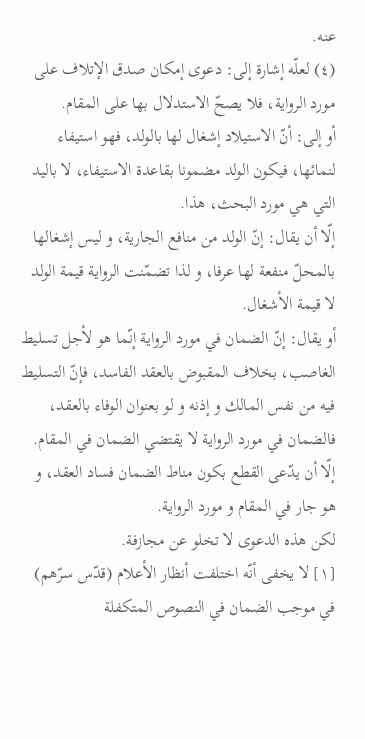عنه.
(٤) لعلّه إشارة إلى: دعوى إمكان صدق الإتلاف على مورد الرواية، فلا يصحّ الاستدلال بها على المقام.
أو إلى: أنّ الاستيلاد إشغال لها بالولد، فهو استيفاء لنمائها، فيكون الولد مضمونا بقاعدة الاستيفاء، لا باليد التي هي مورد البحث، هذا.
إلّا أن يقال: إنّ الولد من منافع الجارية، و ليس إشغالها بالمحلّ منفعة لها عرفا، و لذا تضمّنت الرواية قيمة الولد لا قيمة الأشغال.
أو يقال: إنّ الضمان في مورد الرواية إنّما هو لأجل تسليط الغاصب، بخلاف المقبوض بالعقد الفاسد، فإنّ التسليط فيه من نفس المالك و إذنه و لو بعنوان الوفاء بالعقد، فالضمان في مورد الرواية لا يقتضي الضمان في المقام.
إلّا أن يدّعى القطع بكون مناط الضمان فساد العقد، و هو جار في المقام و مورد الرواية.
لكن هذه الدعوى لا تخلو عن مجازفة.
[١] لا يخفى أنّه اختلفت أنظار الأعلام (قدّس سرّهم) في موجب الضمان في النصوص المتكفلة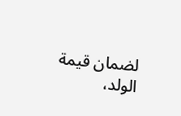لضمان قيمة الولد،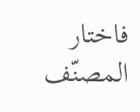فاختار المصنّف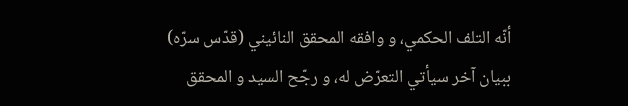أنّه التلف الحكمي، و وافقه المحقق النائيني (قدّس سرّه) ببيان آخر سيأتي التعرّض له، و رجّح السيد و المحقق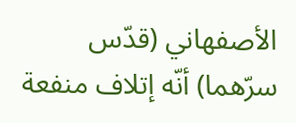الأصفهاني (قدّس سرّهما) أنّه إتلاف منفعة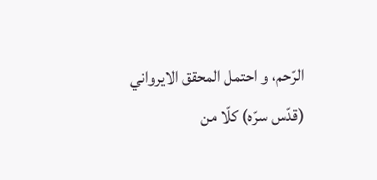الرّحم، و احتمل المحقق الايرواني (قدّس سرّه) كلّا من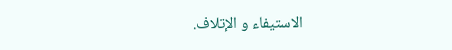الاستيفاء و الإتلاف.